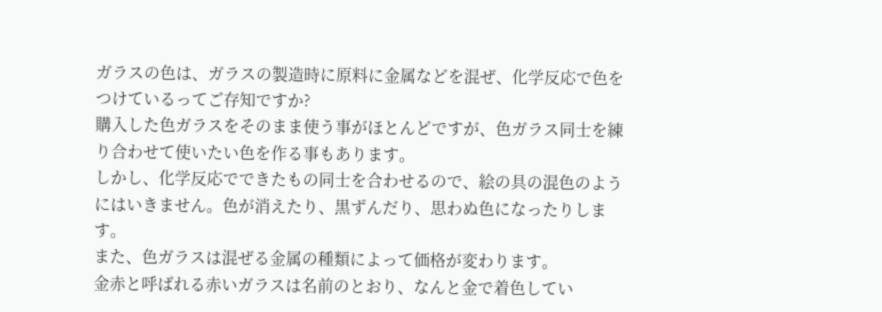ガラスの色は、ガラスの製造時に原料に金属などを混ぜ、化学反応で色をつけているってご存知ですか?
購入した色ガラスをそのまま使う事がほとんどですが、色ガラス同士を練り合わせて使いたい色を作る事もあります。
しかし、化学反応でできたもの同士を合わせるので、絵の具の混色のようにはいきません。色が消えたり、黒ずんだり、思わぬ色になったりします。
また、色ガラスは混ぜる金属の種類によって価格が変わります。
金赤と呼ばれる赤いガラスは名前のとおり、なんと金で着色してい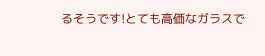るそうです!とても高価なガラスで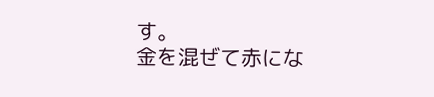す。
金を混ぜて赤にな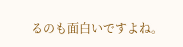るのも面白いですよね。